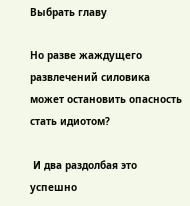Выбрать главу

Но разве жаждущего развлечений силовика может остановить опасность стать идиотом?

 И два раздолбая это успешно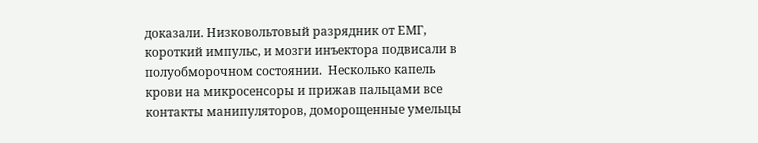доказали. Низковольтовый разрядник от ЕМГ, короткий импульс, и мозги инъектора подвисали в полуобморочном состоянии.  Несколько капель крови на микросенсоры и прижав пальцами все контакты манипуляторов, доморощенные умельцы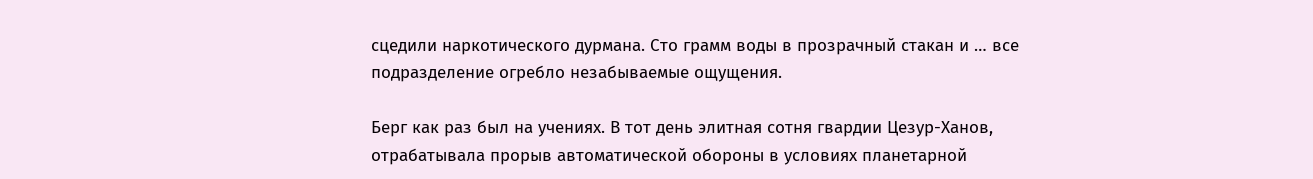сцедили наркотического дурмана. Сто грамм воды в прозрачный стакан и … все подразделение огребло незабываемые ощущения.

Берг как раз был на учениях. В тот день элитная сотня гвардии Цезур-Ханов, отрабатывала прорыв автоматической обороны в условиях планетарной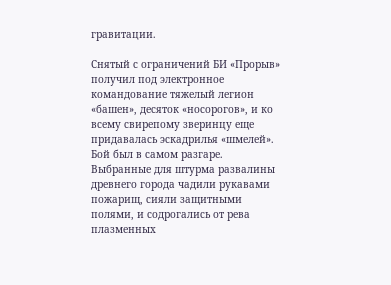гравитации.

Снятый с ограничений БИ «Прорыв» получил под электронное командование тяжелый легион «башен», десяток «носорогов», и ко всему свирепому зверинцу еще придавалась эскадрилья «шмелей». Бой был в самом разгаре. Выбранные для штурма развалины древнего города чадили рукавами пожарищ, сияли защитными полями, и содрогались от рева плазменных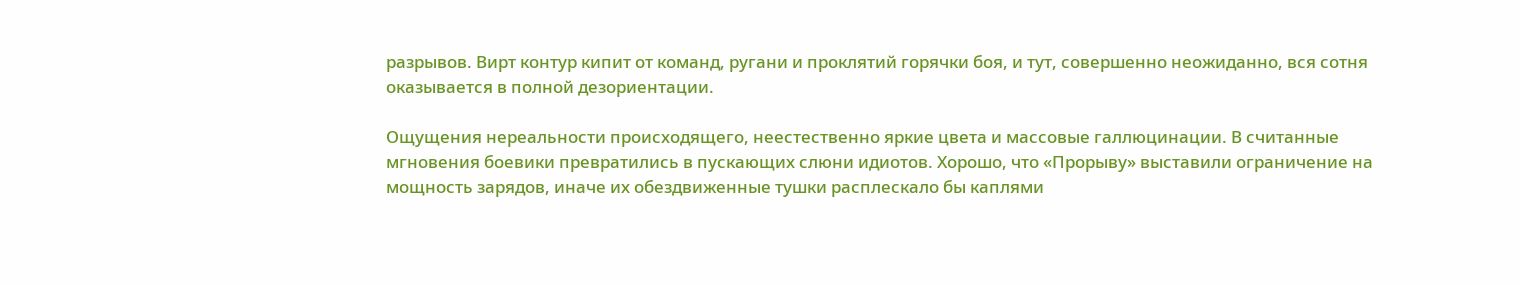разрывов. Вирт контур кипит от команд, ругани и проклятий горячки боя, и тут, совершенно неожиданно, вся сотня оказывается в полной дезориентации.

Ощущения нереальности происходящего, неестественно яркие цвета и массовые галлюцинации. В считанные мгновения боевики превратились в пускающих слюни идиотов. Хорошо, что «Прорыву» выставили ограничение на мощность зарядов, иначе их обездвиженные тушки расплескало бы каплями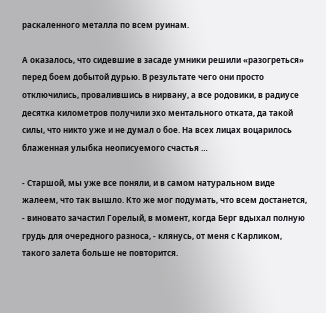раскаленного металла по всем руинам.

А оказалось, что сидевшие в засаде умники решили «разогреться» перед боем добытой дурью. В результате чего они просто отключились, провалившись в нирвану, а все родовики, в радиусе десятка километров получили эхо ментального отката, да такой силы, что никто уже и не думал о бое. На всех лицах воцарилось блаженная улыбка неописуемого счастья …

- Старшой, мы уже все поняли, и в самом натуральном виде жалеем, что так вышло. Кто же мог подумать, что всем достанется, - виновато зачастил Горелый, в момент, когда Берг вдыхал полную грудь для очередного разноса, - клянусь, от меня с Карликом, такого залета больше не повторится.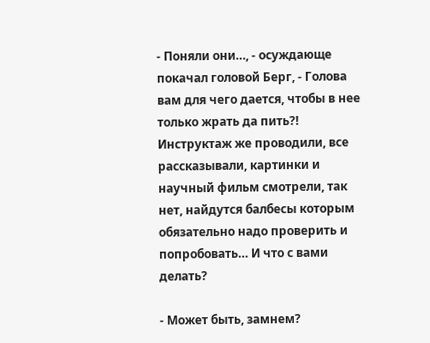- Поняли они…, - осуждающе покачал головой Берг, - Голова вам для чего дается, чтобы в нее только жрать да пить?! Инструктаж же проводили, все рассказывали, картинки и научный фильм смотрели, так нет, найдутся балбесы которым обязательно надо проверить и попробовать… И что с вами делать?

- Может быть, замнем?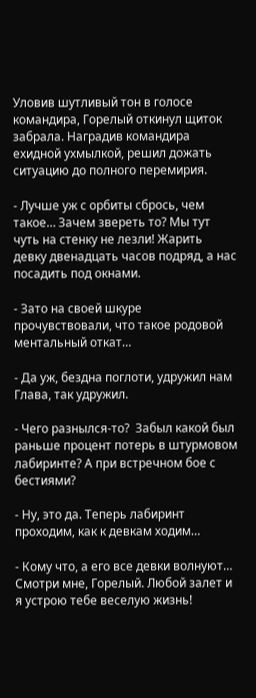Уловив шутливый тон в голосе командира, Горелый откинул щиток забрала. Наградив командира ехидной ухмылкой, решил дожать ситуацию до полного перемирия.

- Лучше уж с орбиты сбрось, чем такое… Зачем звереть то? Мы тут чуть на стенку не лезли! Жарить девку двенадцать часов подряд, а нас посадить под окнами.

- Зато на своей шкуре прочувствовали, что такое родовой ментальный откат…

- Да уж, бездна поглоти, удружил нам Глава, так удружил.

- Чего разнылся-то?  Забыл какой был раньше процент потерь в штурмовом лабиринте? А при встречном бое с бестиями?

- Ну, это да. Теперь лабиринт проходим, как к девкам ходим…

- Кому что, а его все девки волнуют… Смотри мне, Горелый. Любой залет и я устрою тебе веселую жизнь!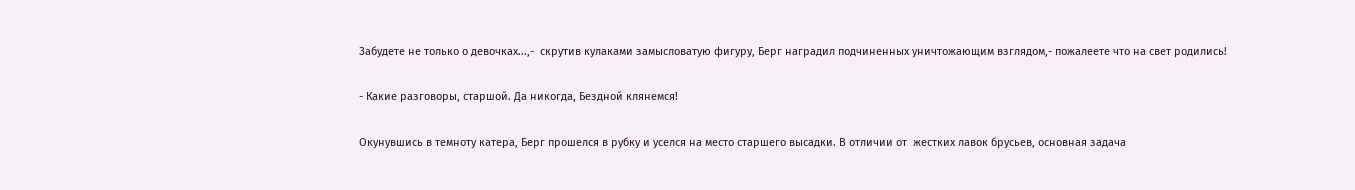Забудете не только о девочках...,-  скрутив кулаками замысловатую фигуру, Берг наградил подчиненных уничтожающим взглядом,- пожалеете что на свет родились!

- Какие разговоры, старшой. Да никогда, Бездной клянемся!

Окунувшись в темноту катера, Берг прошелся в рубку и уселся на место старшего высадки. В отличии от  жестких лавок брусьев, основная задача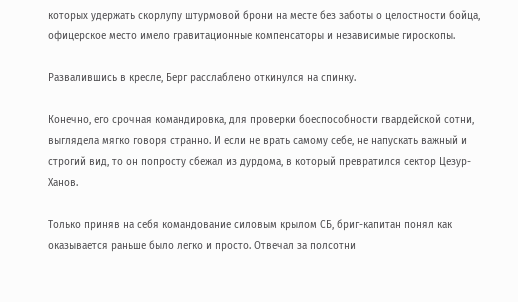которых удержать скорлупу штурмовой брони на месте без заботы о целостности бойца, офицерское место имело гравитационные компенсаторы и независимые гироскопы.

Развалившись в кресле, Берг расслаблено откинулся на спинку.

Конечно, его срочная командировка, для проверки боеспособности гвардейской сотни, выглядела мягко говоря странно. И если не врать самому себе, не напускать важный и строгий вид, то он попросту сбежал из дурдома, в который превратился сектор Цезур- Ханов.

Только приняв на себя командование силовым крылом СБ, бриг-капитан понял как оказывается раньше было легко и просто. Отвечал за полсотни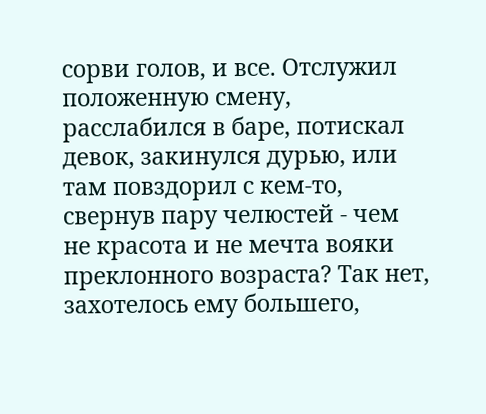сорви голов, и все. Отслужил положенную смену, расслабился в баре, потискал девок, закинулся дурью, или там повздорил с кем-то, свернув пару челюстей - чем не красота и не мечта вояки преклонного возраста? Так нет, захотелось ему большего,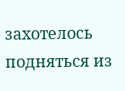захотелось подняться из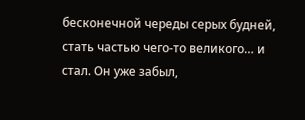бесконечной череды серых будней, стать частью чего-то великого… и стал. Он уже забыл,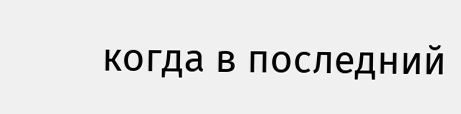когда в последний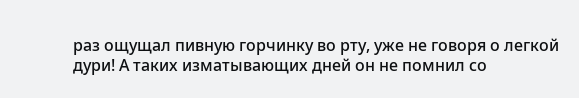раз ощущал пивную горчинку во рту, уже не говоря о легкой дури! А таких изматывающих дней он не помнил со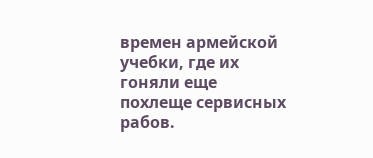времен армейской учебки, где их гоняли еще похлеще сервисных рабов.